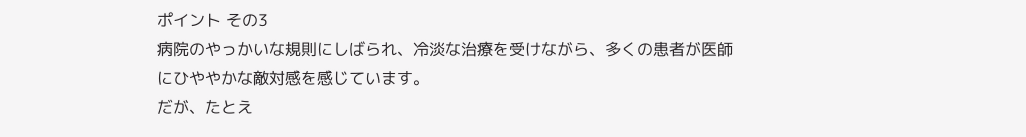ポイント その3
病院のやっかいな規則にしばられ、冷淡な治療を受けながら、多くの患者が医師にひややかな敵対感を感じています。
だが、たとえ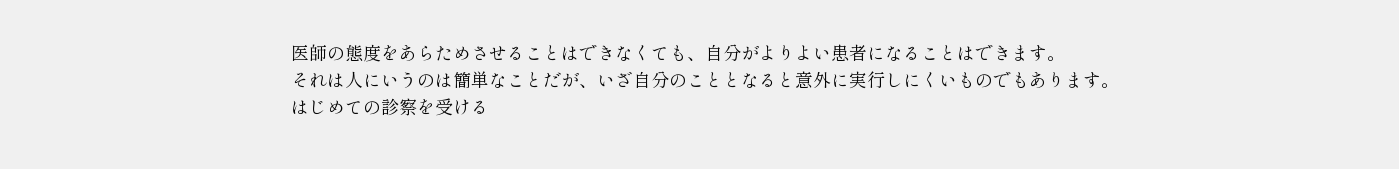医師の態度をあらためさせることはできなくても、自分がよりよい患者になることはできます。
それは人にいうのは簡単なことだが、いざ自分のこととなると意外に実行しにくいものでもあります。
はじめての診察を受ける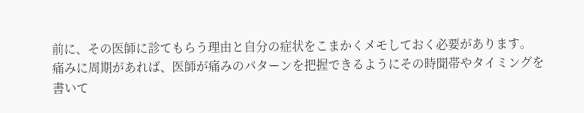前に、その医師に診てもらう理由と自分の症状をこまかくメモしておく必要があります。
痛みに周期があれば、医師が痛みのパターンを把握できるようにその時聞帯やタイミングを書いて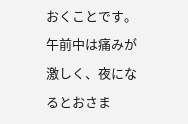おくことです。
午前中は痛みが激しく、夜になるとおさま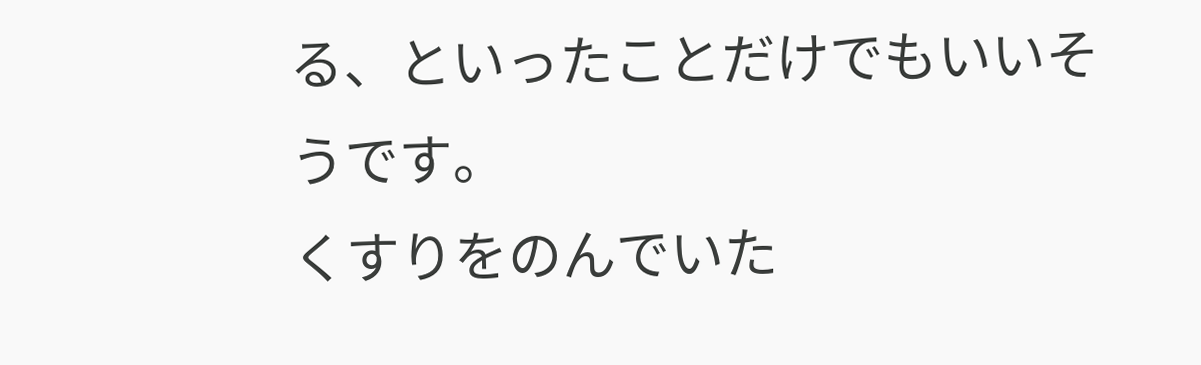る、といったことだけでもいいそうです。
くすりをのんでいた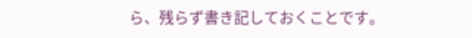ら、残らず書き記しておくことです。